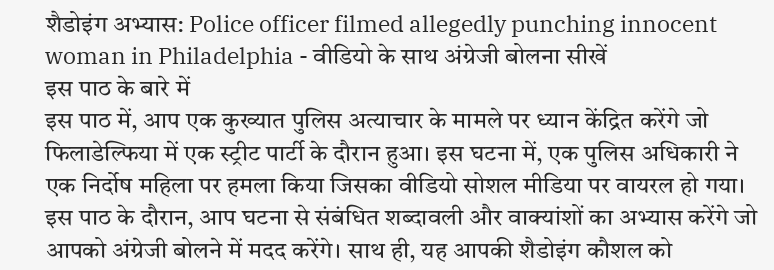शैडोइंग अभ्यास: Police officer filmed allegedly punching innocent woman in Philadelphia - वीडियो के साथ अंग्रेजी बोलना सीखें
इस पाठ के बारे में
इस पाठ में, आप एक कुख्यात पुलिस अत्याचार के मामले पर ध्यान केंद्रित करेंगे जो फिलाडेल्फिया में एक स्ट्रीट पार्टी के दौरान हुआ। इस घटना में, एक पुलिस अधिकारी ने एक निर्दोष महिला पर हमला किया जिसका वीडियो सोशल मीडिया पर वायरल हो गया। इस पाठ के दौरान, आप घटना से संबंधित शब्दावली और वाक्यांशों का अभ्यास करेंगे जो आपको अंग्रेजी बोलने में मदद करेंगे। साथ ही, यह आपकी शैडोइंग कौशल को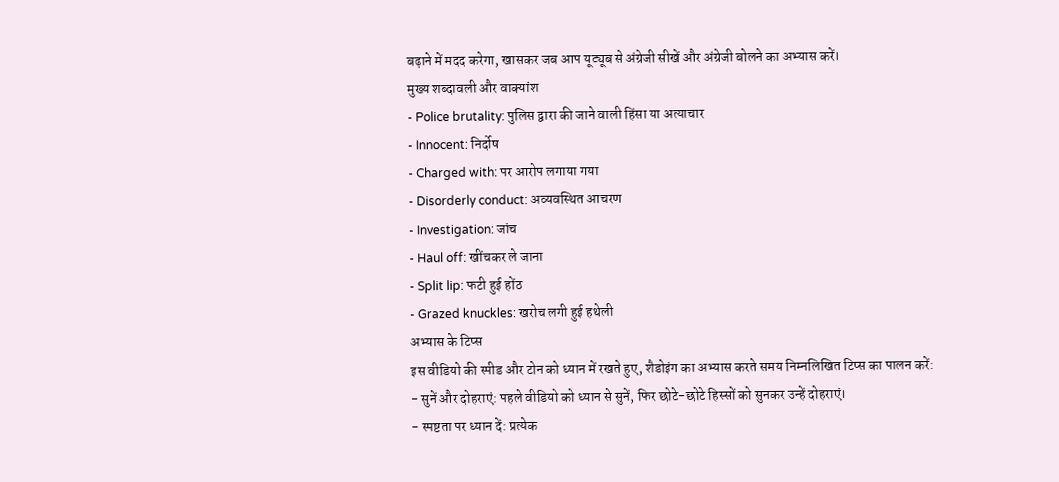बढ़ाने में मदद करेगा, खासकर जब आप यूट्यूब से अंग्रेजी सीखें और अंग्रेजी बोलने का अभ्यास करें।
मुख्य शब्दावली और वाक्यांश
- Police brutality: पुलिस द्वारा की जाने वाली हिंसा या अत्याचार
- Innocent: निर्दोष
- Charged with: पर आरोप लगाया गया
- Disorderly conduct: अव्यवस्थित आचरण
- Investigation: जांच
- Haul off: खींचकर ले जाना
- Split lip: फटी हुई होंठ
- Grazed knuckles: खरोच लगी हुई हथेली
अभ्यास के टिप्स
इस वीडियो की स्पीड और टोन को ध्यान में रखते हुए, शैडोइंग का अभ्यास करते समय निम्नलिखित टिप्स का पालन करें:
- सुनें और दोहराएं: पहले वीडियो को ध्यान से सुनें, फिर छोटे-छोटे हिस्सों को सुनकर उन्हें दोहराएं।
- स्पष्टता पर ध्यान दें: प्रत्येक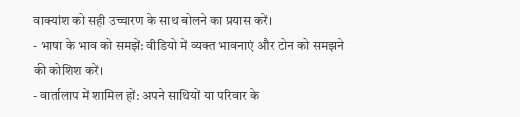वाक्यांश को सही उच्चारण के साथ बोलने का प्रयास करें।
- भाषा के भाव को समझें: वीडियो में व्यक्त भावनाएं और टोन को समझने की कोशिश करें।
- वार्तालाप में शामिल हों: अपने साथियों या परिवार के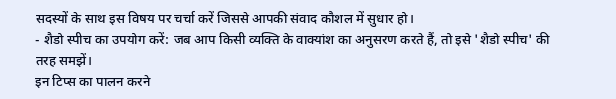सदस्यों के साथ इस विषय पर चर्चा करें जिससे आपकी संवाद कौशल में सुधार हो।
- शैडो स्पीच का उपयोग करें: जब आप किसी व्यक्ति के वाक्यांश का अनुसरण करते हैं, तो इसे 'शैडो स्पीच' की तरह समझें।
इन टिप्स का पालन करने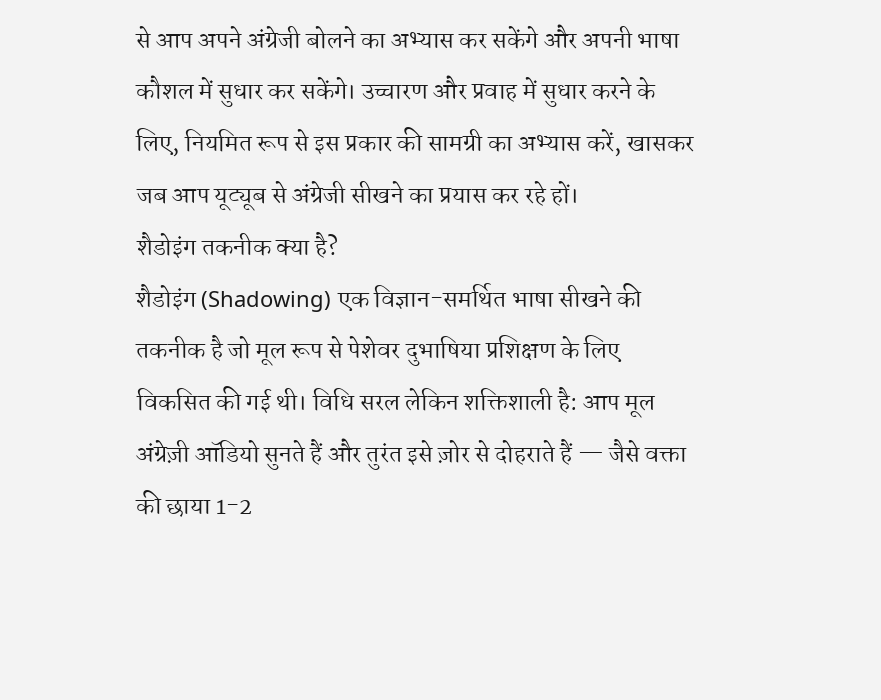से आप अपने अंग्रेजी बोलने का अभ्यास कर सकेंगे और अपनी भाषा कौशल में सुधार कर सकेंगे। उच्चारण और प्रवाह में सुधार करने के लिए, नियमित रूप से इस प्रकार की सामग्री का अभ्यास करें, खासकर जब आप यूट्यूब से अंग्रेजी सीखने का प्रयास कर रहे हों।
शैडोइंग तकनीक क्या है?
शैडोइंग (Shadowing) एक विज्ञान-समर्थित भाषा सीखने की तकनीक है जो मूल रूप से पेशेवर दुभाषिया प्रशिक्षण के लिए विकसित की गई थी। विधि सरल लेकिन शक्तिशाली है: आप मूल अंग्रेज़ी ऑडियो सुनते हैं और तुरंत इसे ज़ोर से दोहराते हैं — जैसे वक्ता की छाया 1-2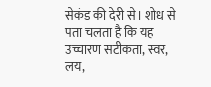सेकंड की देरी से। शोध से पता चलता है कि यह उच्चारण सटीकता, स्वर, लय,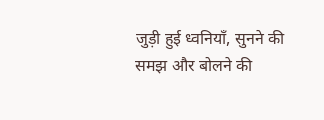जुड़ी हुई ध्वनियाँ, सुनने की समझ और बोलने की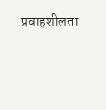प्रवाहशीलता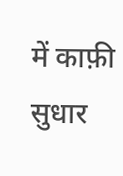में काफ़ी सुधार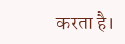करता है।